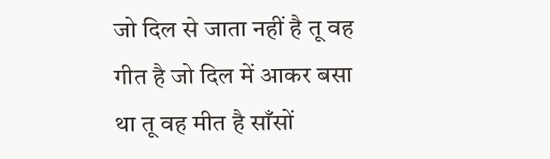जो दिल से जाता नहीं है तू वह गीत है जो दिल में आकर बसा था तू वह मीत है साँसों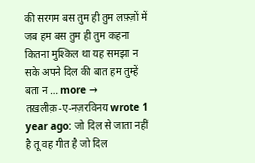की सरगम बस तुम ही तुम लफ़्ज़ों में जब हम बस तुम ही तुम कहना कितना मुश्किल था यह समझा न सके अपने दिल की बात हम तुम्हें बता न … more →
तख़लीक़-ए-नज़रविनय wrote 1 year ago: जो दिल से जाता नहीं है तू वह गीत है जो दिल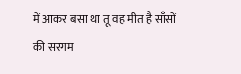में आकर बसा था तू वह मीत है साँसों की सरगम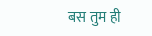बस तुम ही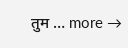तुम … more →